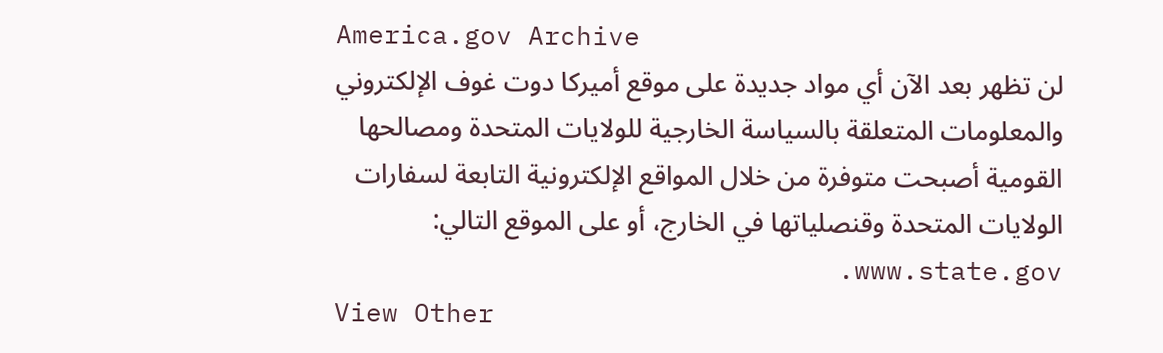America.gov Archive
لن تظهر بعد الآن أي مواد جديدة على موقع أميركا دوت غوف الإلكتروني
والمعلومات المتعلقة بالسياسة الخارجية للولايات المتحدة ومصالحها القومية أصبحت متوفرة من خلال المواقع الإلكترونية التابعة لسفارات الولايات المتحدة وقنصلياتها في الخارج، أو على الموقع التالي: www.state.gov.
View Other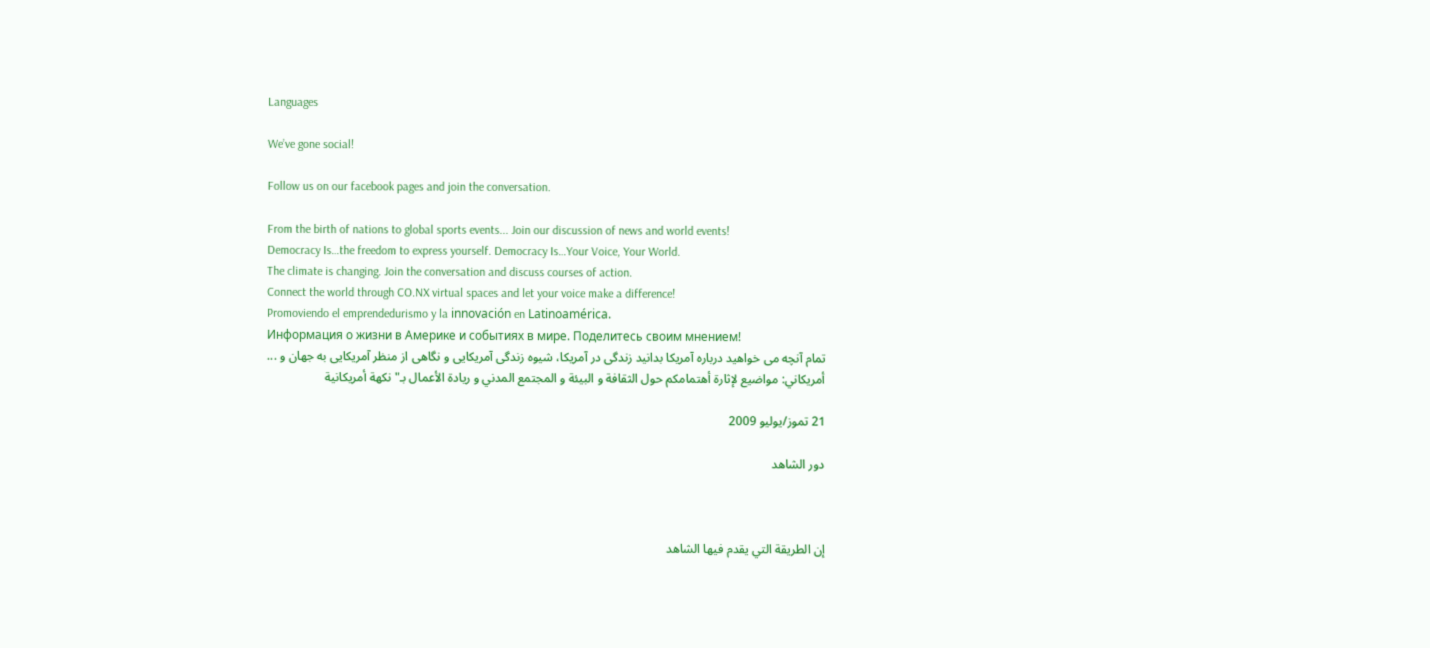Languages

We’ve gone social!

Follow us on our facebook pages and join the conversation.

From the birth of nations to global sports events... Join our discussion of news and world events!
Democracy Is…the freedom to express yourself. Democracy Is…Your Voice, Your World.
The climate is changing. Join the conversation and discuss courses of action.
Connect the world through CO.NX virtual spaces and let your voice make a difference!
Promoviendo el emprendedurismo y la innovación en Latinoamérica.
Информация о жизни в Америке и событиях в мире. Поделитесь своим мнением!
تمام آنچه می خواهید درباره آمریکا بدانید زندگی در آمریکا، شیوه زندگی آمریکایی و نگاهی از منظر آمریکایی به جهان و ...
أمريكاني: مواضيع لإثارة أهتمامكم حول الثقافة و البيئة و المجتمع المدني و ريادة الأعمال بـ"نكهة أمريكانية

21 تموز/يوليو 2009

دور الشاهد



إن الطريقة التي يقدم فيها الشاهد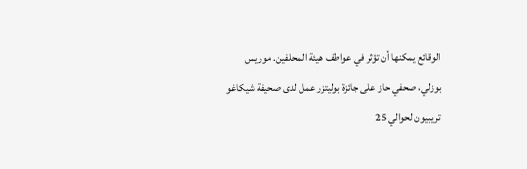الوقائع يمكنها أن تؤثر في عواطف هيئة المحلفين. موريس بوزلي، صحفي حاز على جائزة بوليتزر عمل لدى صحيفة شيكاغو تريبيون لحوالي 25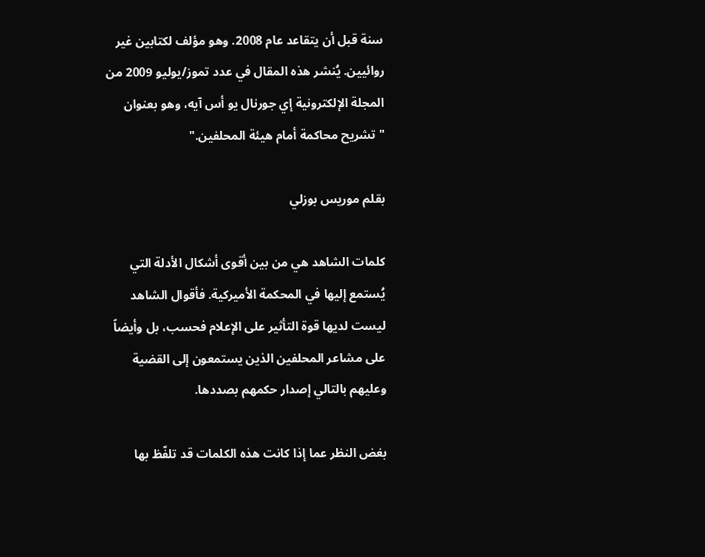سنة قبل أن يتقاعد عام 2008. وهو مؤلف لكتابين غير روائيين. يُنشر هذه المقال في عدد تموز/يوليو 2009 من المجلة الإلكترونية إي جورنال يو أس آيه، وهو بعنوان "تشريح محاكمة أمام هيئة المحلفين."

بقلم موريس بوزلي

كلمات الشاهد هي من بين أقوى أشكال الأدلة التي يُستمع إليها في المحكمة الأميركية. فأقوال الشاهد ليست لديها قوة التأثير على الإعلام فحسب، بل وأيضاً على مشاعر المحلفين الذين يستمعون إلى القضية وعليهم بالتالي إصدار حكمهم بصددها.

بغض النظر عما إذا كانت هذه الكلمات قد تلفّظ بها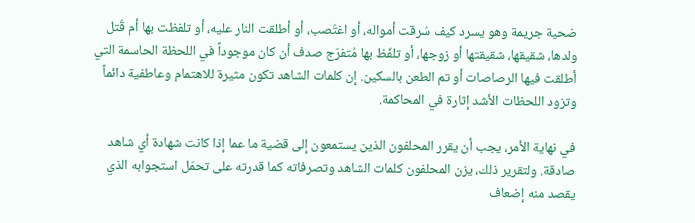ضحية جريمة وهو يسرد كيف سُرقت أمواله، أو اغتُصب، أو أطلقت النار عليه، أو تلفظت بها أم قُتل ولدها، شقيقها، شقيقتها أو زوجها، أو تلفّظ بها مُتفرّج صدف أن كان موجوداً في اللحظة الحاسمة التي أطلقت فيها الرصاصات أو تم الطعن بالسكين. إن كلمات الشاهد تكون مثيرة للاهتمام وعاطفية دائماً وتزود اللحظات الأشد إثارة في المحاكمة.

في نهاية الأمر، يجب أن يقرر المحلفون الذين يستمعون إلى قضية ما عما إذا كانت شهادة أي شاهد صادقة. ولتقرير ذلك، يزن المحلفون كلمات الشاهد وتصرفاته كما قدرته على تحمّل استجوابه الذي يقصد منه إضعاف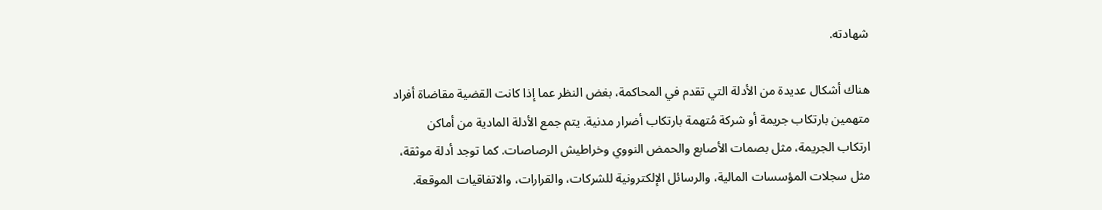شهادته.

هناك أشكال عديدة من الأدلة التي تقدم في المحاكمة، بغض النظر عما إذا كانت القضية مقاضاة أفراد متهمين بارتكاب جريمة أو شركة مُتهمة بارتكاب أضرار مدنية. يتم جمع الأدلة المادية من أماكن ارتكاب الجريمة، مثل بصمات الأصابع والحمض النووي وخراطيش الرصاصات. كما توجد أدلة موثقة، مثل سجلات المؤسسات المالية، والرسائل الإلكترونية للشركات، والقرارات، والاتفاقيات الموقعة.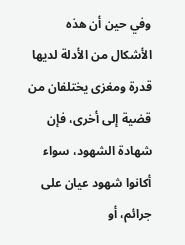وفي حين أن هذه الأشكال من الأدلة لديها قدرة ومغزى يختلفان من قضية إلى أخرى، فإن شهادة الشهود، سواء أكانوا شهود عيان على جرائم، أو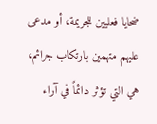ضحايا فعليين للجريمة، أو مدعى عليهم متهمين بارتكاب جرائم، هي التي تؤثر دائماً في آراء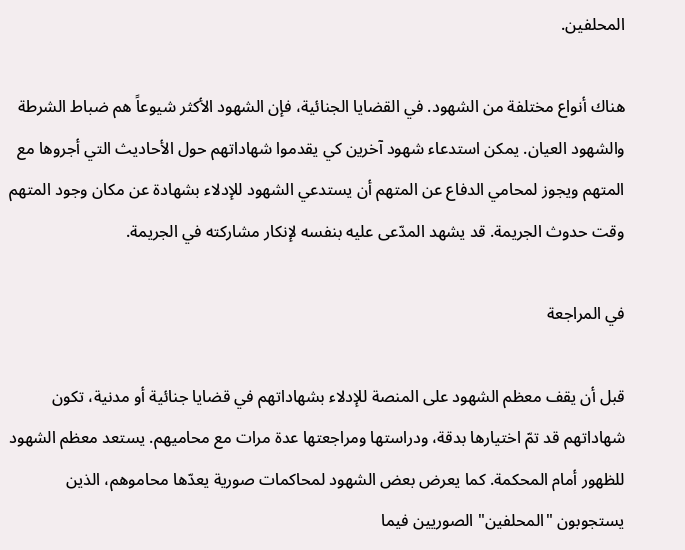المحلفين.

هناك أنواع مختلفة من الشهود. في القضايا الجنائية، فإن الشهود الأكثر شيوعاً هم ضباط الشرطة والشهود العيان. يمكن استدعاء شهود آخرين كي يقدموا شهاداتهم حول الأحاديث التي أجروها مع المتهم ويجوز لمحامي الدفاع عن المتهم أن يستدعي الشهود للإدلاء بشهادة عن مكان وجود المتهم وقت حدوث الجريمة. قد يشهد المدّعى عليه بنفسه لإنكار مشاركته في الجريمة.

في المراجعة

قبل أن يقف معظم الشهود على المنصة للإدلاء بشهاداتهم في قضايا جنائية أو مدنية، تكون شهاداتهم قد تمّ اختيارها بدقة، ودراستها ومراجعتها عدة مرات مع محاميهم. يستعد معظم الشهود للظهور أمام المحكمة. كما يعرض بعض الشهود لمحاكمات صورية يعدّها محاموهم، الذين يستجوبون "المحلفين" الصوريين فيما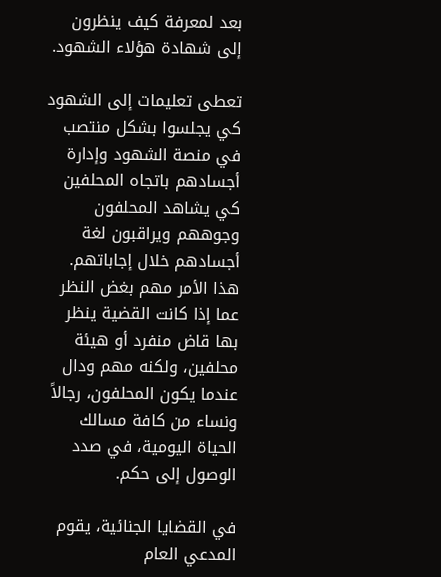بعد لمعرفة كيف ينظرون إلى شهادة هؤلاء الشهود.

تعطى تعليمات إلى الشهود كي يجلسوا بشكل منتصب في منصة الشهود وإدارة أجسادهم باتجاه المحلفين كي يشاهد المحلفون وجوههم ويراقبون لغة أجسادهم خلال إجاباتهم. هذا الأمر مهم بغض النظر عما إذا كانت القضية ينظر بها قاض منفرد أو هيئة محلفين، ولكنه مهم ودال عندما يكون المحلفون، رجالاً ونساء من كافة مسالك الحياة اليومية، في صدد الوصول إلى حكم.

في القضايا الجنائية، يقوم المدعي العام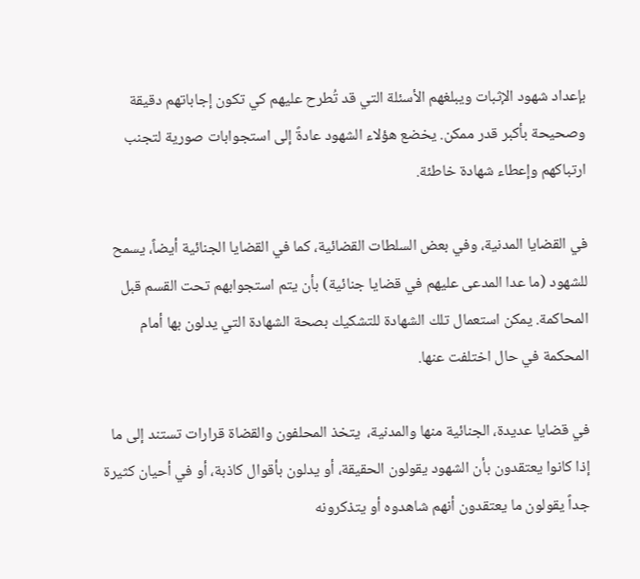بإعداد شهود الإثبات ويبلغهم الأسئلة التي قد تُطرح عليهم كي تكون إجاباتهم دقيقة وصحيحة بأكبر قدر ممكن. يخضع هؤلاء الشهود عادةً إلى استجوابات صورية لتجنب ارتباكهم وإعطاء شهادة خاطئة.

في القضايا المدنية، وفي بعض السلطات القضائية، كما في القضايا الجنائية أيضاً، يسمح للشهود (ما عدا المدعى عليهم في قضايا جنائية) بأن يتم استجوابهم تحت القسم قبل المحاكمة. يمكن استعمال تلك الشهادة للتشكيك بصحة الشهادة التي يدلون بها أمام المحكمة في حال اختلفت عنها.

في قضايا عديدة، الجنائية منها والمدنية،  يتخذ المحلفون والقضاة قرارات تستند إلى ما إذا كانوا يعتقدون بأن الشهود يقولون الحقيقة، أو يدلون بأقوال كاذبة، أو في أحيان كثيرة جداً يقولون ما يعتقدون أنهم شاهدوه أو يتذكرونه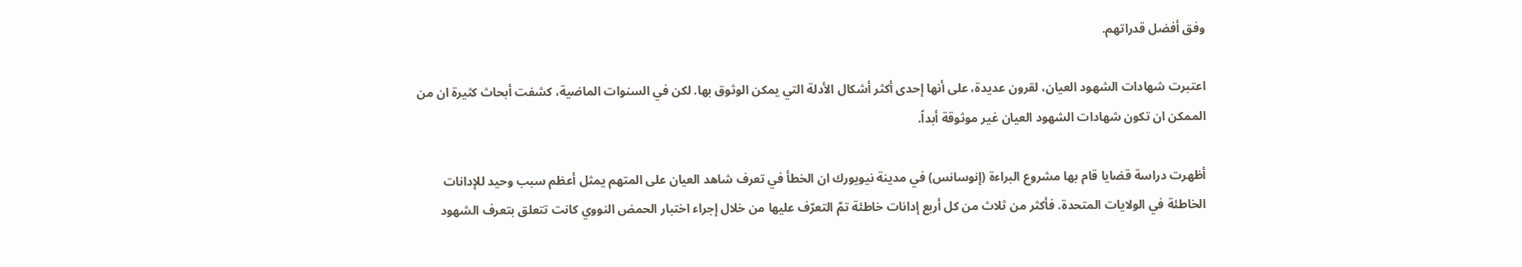وفق أفضل قدراتهم.

اعتبرت شهادات الشهود العيان، لقرون عديدة، على أنها إحدى أكثر أشكال الأدلة التي يمكن الوثوق بها. لكن في السنوات الماضية، كشفت أبحاث كثيرة ان من الممكن ان تكون شهادات الشهود العيان غير موثوقة أبداً.

أظهرت دراسة قضايا قام بها مشروع البراءة (إنوسانس) في مدينة نيويورك ان الخطأ في تعرف شاهد العيان على المتهم يمثل أعظم سبب وحيد للإدانات الخاطئة في الولايات المتحدة. فأكثر من ثلاث من كل أربع إدانات خاطئة تمّ التعرّف عليها من خلال إجراء اختبار الحمض النووي كانت تتعلق بتعرف الشهود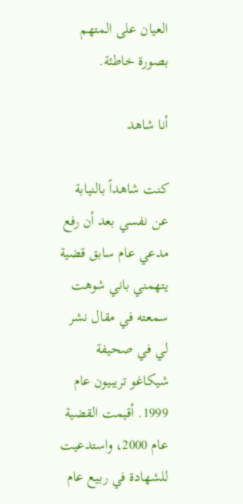العيان على المتهم بصورة خاطئة.

أنا شاهد

كنت شاهداً بالنيابة عن نفسي بعد أن رفع مدعي عام سابق قضية يتهمني باني شوهت سمعته في مقال نشر لي في صحيفة شيكاغو تريبيون عام 1999. أقيمت القضية عام 2000، واستدعيت للشهادة في ربيع عام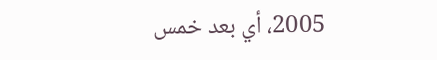2005، أي بعد خمس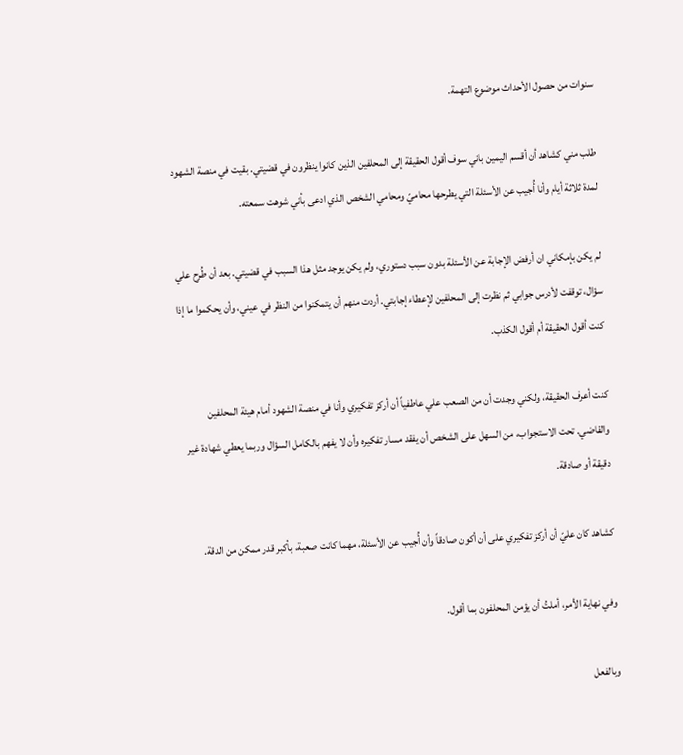سنوات من حصول الأحداث موضوع التهمة.

طلب مني كشاهد أن أقسم اليمين باني سوف أقول الحقيقة إلى المحلفين الذين كانوا ينظرون في قضيتي. بقيت في منصة الشهود لمدة ثلاثة أيام وأنا أُجيب عن الأسئلة التي يطرحها محاميّ ومحامي الشخص الذي ادعى بأني شوهت سمعته.

لم يكن بإمكاني ان أرفض الإجابة عن الأسئلة بدون سبب دستوري، ولم يكن يوجد مثل هذا السبب في قضيتي. بعد أن طُرح علي سؤال، توقفت لأدرس جوابي ثم نظرت إلى المحلفين لإعطاء إجابتي. أردت منهم أن يتمكنوا من النظر في عيني، وأن يحكموا ما إذا كنت أقول الحقيقة أم أقول الكذب.

كنت أعرف الحقيقة، ولكني وجدت أن من الصعب علي عاطفياً أن أركز تفكيري وأنا في منصة الشهود أمام هيئة المحلفين والقاضي. تحت الاستجواب، من السهل على الشخص أن يفقد مسار تفكيره وأن لا يفهم بالكامل السؤال وربما يعطي شهادة غير دقيقة أو صادقة.

كشاهد كان عليّ أن أركز تفكيري على أن أكون صادقاً وأن أُجيب عن الأسئلة، مهما كانت صعبة، بأكبر قدر ممكن من الدقة.

وفي نهاية الأمر، أملتُ أن يؤمن المحلفون بما أقول.

وبالفعل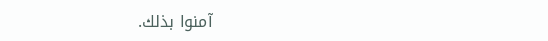آمنوا بذلك.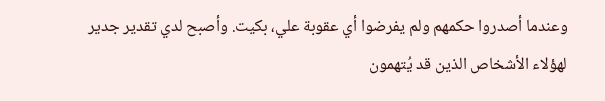وعندما أصدروا حكمهم ولم يفرضوا أي عقوبة علي، بكيت. وأصبح لدي تقدير جدير لهؤلاء الأشخاص الذين قد يُتهمون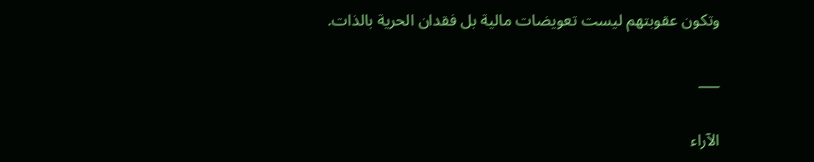وتكون عقوبتهم ليست تعويضات مالية بل فقدان الحرية بالذات.

___

الآراء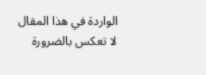الواردة في هذا المقال لا تعكس بالضرورة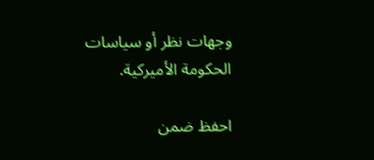وجهات نظر أو سياسات الحكومة الأميركية.

احفظ ضمن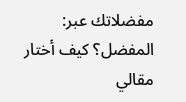مفضلاتك عبر:     المفضل؟ كيف أختار مقالي